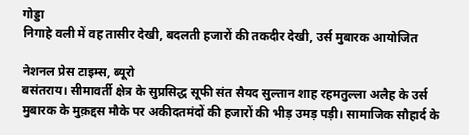गोड्डा
निगाहे वली में वह तासीर देखी, बदलती हजारों की तकदीर देखी, उर्स मुबारक आयोजित

नेशनल प्रेस टाइम्स, ब्यूरो
बसंतराय। सीमावर्ती क्षेत्र के सुप्रसिद्ध सूफी संत सैयद सुल्तान शाह रहमतुल्ला अलैह के उर्स मुबारक के मुक़द्दस मौके पर अकीदतमंदों की हजारों की भीड़ उमड़ पड़ी। सामाजिक सौहार्द के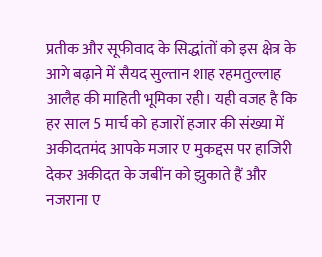प्रतीक और सूफीवाद के सिद्धांतों को इस क्षेत्र के आगे बढ़ाने में सैयद सुल्तान शाह रहमतुल्लाह आलैह की माहिती भूमिका रही। यही वजह है कि हर साल 5 मार्च को हजारों हजार की संख्या में अकीदतमंद आपके मजार ए मुकद्दस पर हाजिरी देकर अकीदत के जबींन को झुकाते हैं और नजराना ए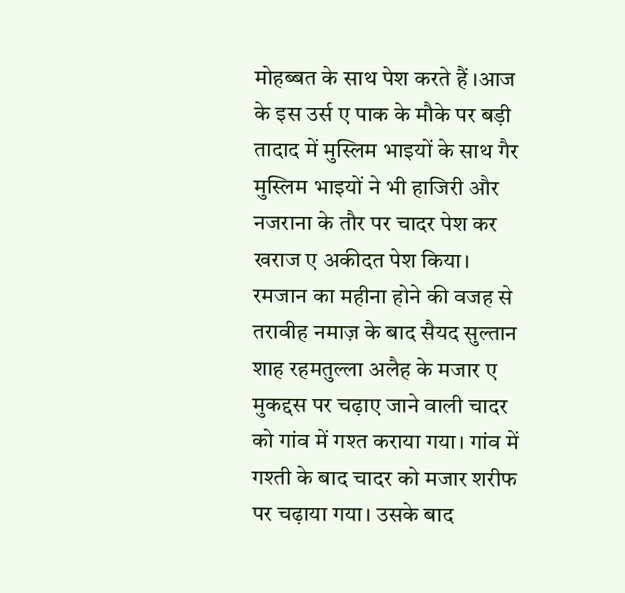मोहब्बत के साथ पेश करते हैं ।आज के इस उर्स ए पाक के मौके पर बड़ी तादाद में मुस्लिम भाइयों के साथ गैर मुस्लिम भाइयों ने भी हाजिरी और नजराना के तौर पर चादर पेश कर खराज ए अकीदत पेश किया। रमजान का महीना होने की वजह से तरावीह नमाज़ के बाद सैयद सुल्तान शाह रहमतुल्ला अलैह के मजार ए मुकद्दस पर चढ़ाए जाने वाली चादर को गांव में गश्त कराया गया। गांव में गश्ती के बाद चादर को मजार शरीफ पर चढ़ाया गया। उसके बाद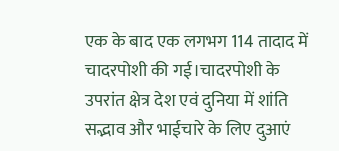एक के बाद एक लगभग 114 तादाद में चादरपोशी की गई।चादरपोशी के उपरांत क्षेत्र देश एवं दुनिया में शांति सद्भाव और भाईचारे के लिए दुआएं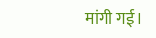मांगी गई।